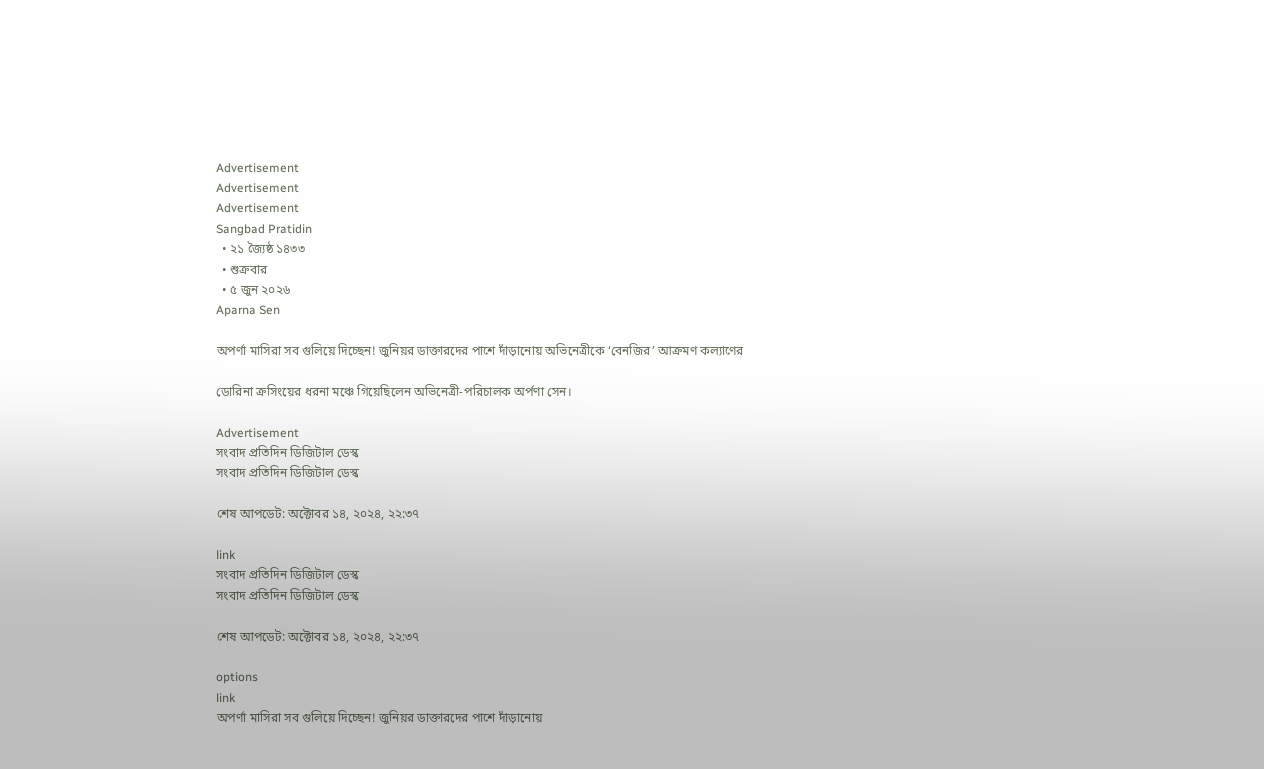Advertisement
Advertisement
Advertisement
Sangbad Pratidin
  • ২১ জ্যৈষ্ঠ ১৪৩৩
  • শুক্রবার
  • ৫ জুন ২০২৬
Aparna Sen

অপর্ণা মাসিরা সব গুলিয়ে দিচ্ছেন! জুনিয়র ডাক্তারদের পাশে দাঁড়ানোয় অভিনেত্রীকে ‘বেনজির’ আক্রমণ কল্যাণের

ডোরিনা ক্রসিংয়ের ধরনা মঞ্চে গিয়েছিলেন অভিনেত্রী-পরিচালক অর্পণা সেন।

Advertisement
সংবাদ প্রতিদিন ডিজিটাল ডেস্ক
সংবাদ প্রতিদিন ডিজিটাল ডেস্ক

শেষ আপডেট: অক্টোবর ১৪, ২০২৪, ২২:৩৭

link
সংবাদ প্রতিদিন ডিজিটাল ডেস্ক
সংবাদ প্রতিদিন ডিজিটাল ডেস্ক

শেষ আপডেট: অক্টোবর ১৪, ২০২৪, ২২:৩৭

options
link
অপর্ণা মাসিরা সব গুলিয়ে দিচ্ছেন! জুনিয়র ডাক্তারদের পাশে দাঁড়ানোয়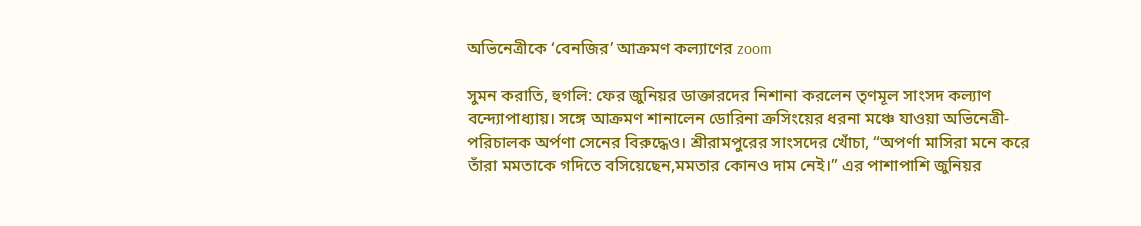অভিনেত্রীকে ‘বেনজির’ আক্রমণ কল্যাণের zoom

সুমন করাতি, হুগলি: ফের জুনিয়র ডাক্তারদের নিশানা করলেন তৃণমূল সাংসদ কল্যাণ বন্দ্যোপাধ্যায়। সঙ্গে আক্রমণ শানালেন ডোরিনা ক্রসিংয়ের ধরনা মঞ্চে যাওয়া অভিনেত্রী-পরিচালক অর্পণা সেনের বিরুদ্ধেও। শ্রীরামপুরের সাংসদের খোঁচা, “অপর্ণা মাসিরা মনে করে তাঁরা মমতাকে গদিতে বসিয়েছেন,মমতার কোনও দাম নেই।” এর পাশাপাশি জুনিয়র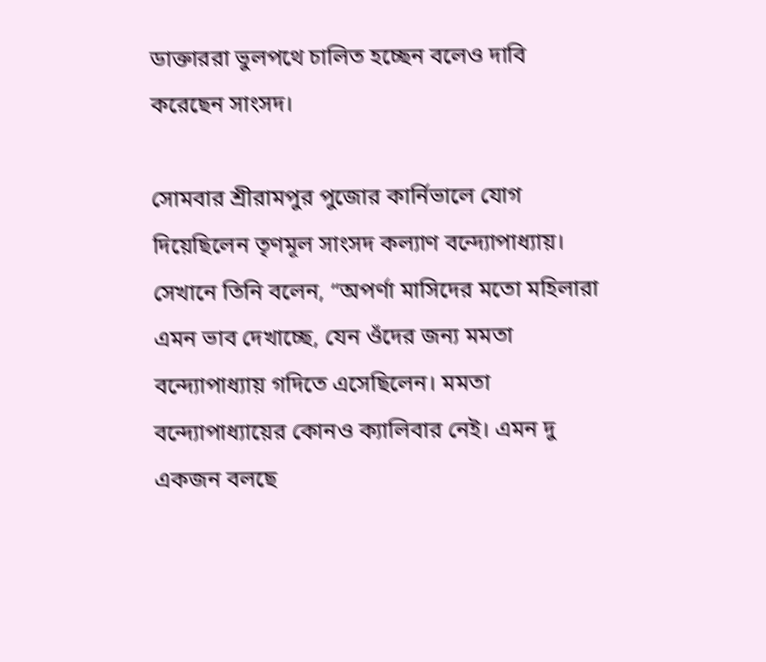ডাক্তাররা ভুলপথে চালিত হচ্ছেন বলেও দাবি করেছেন সাংসদ।

সোমবার শ্রীরামপুর পুজোর কার্নিভালে যোগ দিয়েছিলেন তৃণমূল সাংসদ কল্যাণ বন্দ্যোপাধ্যায়। সেখানে তিনি বলেন, “অপর্ণা মাসিদের মতো মহিলারা এমন ভাব দেখাচ্ছে, যেন ওঁদের জন্য মমতা বন্দ্যোপাধ্যায় গদিতে এসেছিলেন। মমতা বন্দ্যোপাধ্যায়ের কোনও ক্যালিবার নেই। এমন দু একজন বলছে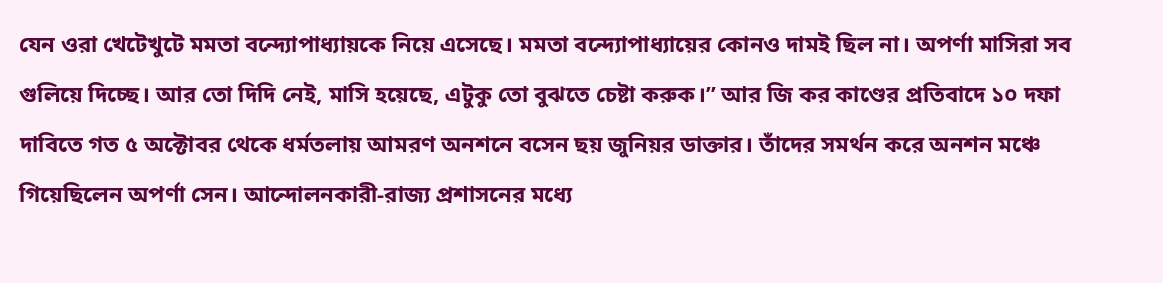যেন ওরা খেটেখুটে মমতা বন্দ্যোপাধ্যায়কে নিয়ে এসেছে। মমতা বন্দ্যোপাধ্যায়ের কোনও দামই ছিল না। অপর্ণা মাসিরা সব গুলিয়ে দিচ্ছে। আর তো দিদি নেই, মাসি হয়েছে, এটুকু তো বুঝতে চেষ্টা করুক।” আর জি কর কাণ্ডের প্রতিবাদে ১০ দফা দাবিতে গত ৫ অক্টোবর থেকে ধর্মতলায় আমরণ অনশনে বসেন ছয় জুনিয়র ডাক্তার। তাঁদের সমর্থন করে অনশন মঞ্চে গিয়েছিলেন অপর্ণা সেন। আন্দোলনকারী-রাজ্য প্রশাসনের মধ্যে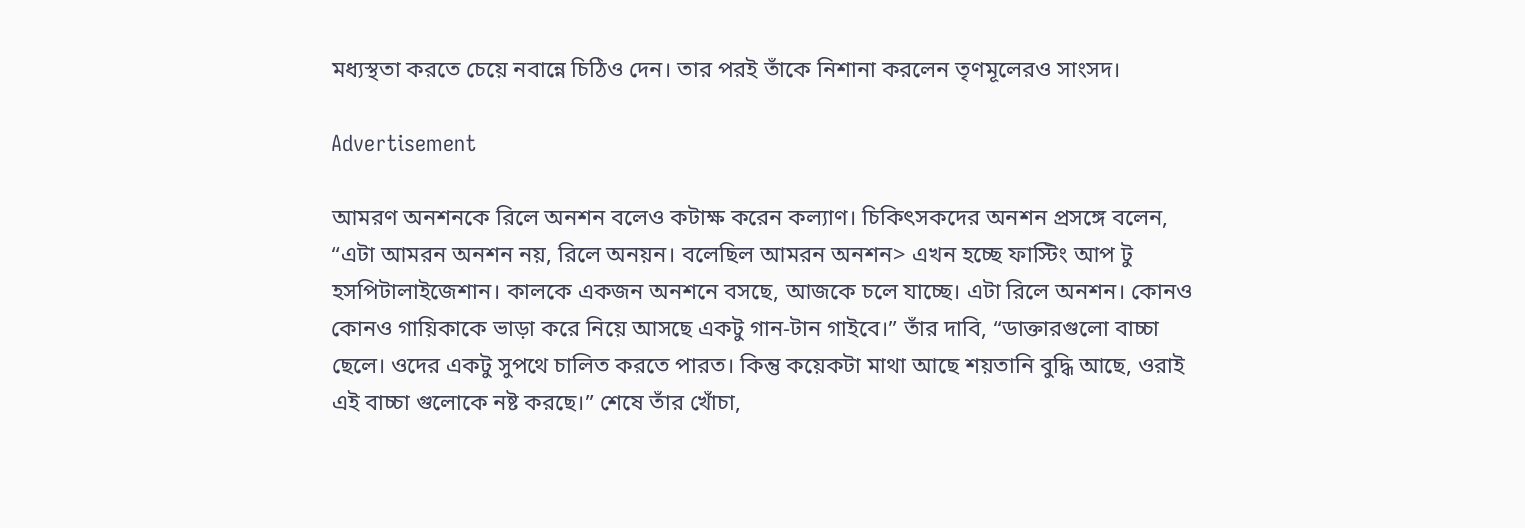মধ্যস্থতা করতে চেয়ে নবান্নে চিঠিও দেন। তার পরই তাঁকে নিশানা করলেন তৃণমূলেরও সাংসদ।

Advertisement

আমরণ অনশনকে রিলে অনশন বলেও কটাক্ষ করেন কল্যাণ। চিকিৎসকদের অনশন প্রসঙ্গে বলেন, “এটা আমরন অনশন নয়, রিলে অনয়ন। বলেছিল আমরন অনশন> এখন হচ্ছে ফাস্টিং আপ টু হসপিটালাইজেশান। কালকে একজন অনশনে বসছে, আজকে চলে যাচ্ছে। এটা রিলে অনশন। কোনও কোনও গায়িকাকে ভাড়া করে নিয়ে আসছে একটু গান-টান গাইবে।” তাঁর দাবি, “ডাক্তারগুলো বাচ্চা ছেলে। ওদের একটু সুপথে চালিত করতে পারত। কিন্তু কয়েকটা মাথা আছে শয়তানি বুদ্ধি আছে, ওরাই এই বাচ্চা গুলোকে নষ্ট করছে।” শেষে তাঁর খোঁচা,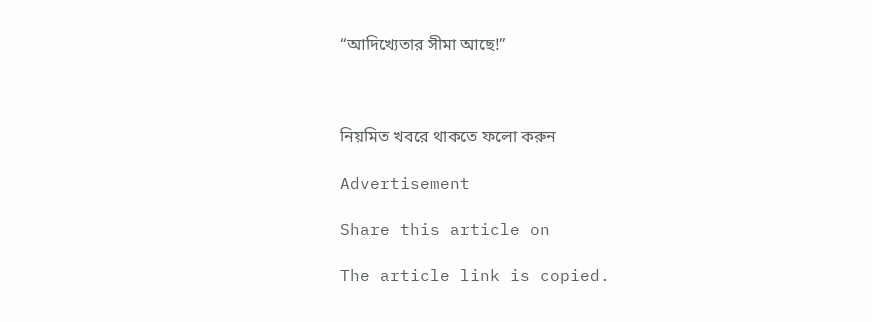“আদিখ্যেতার সীমা আছে!”



নিয়মিত খবরে থাকতে ফলো করুন

Advertisement

Share this article on

The article link is copied.